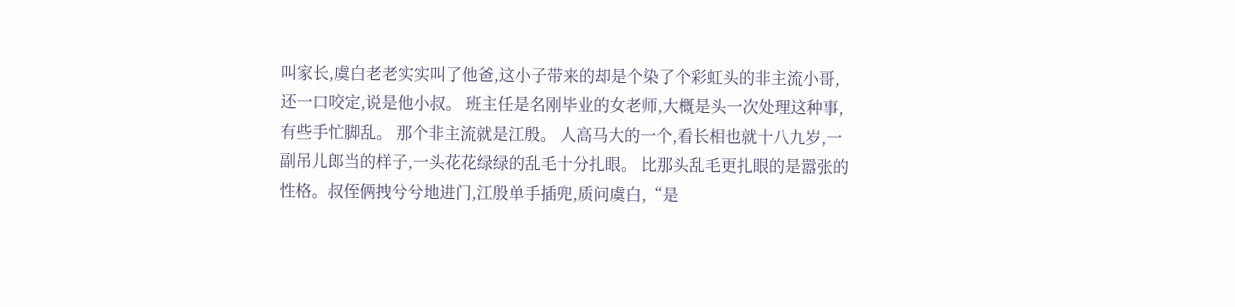叫家长,虞白老老实实叫了他爸,这小子带来的却是个染了个彩虹头的非主流小哥,还一口咬定,说是他小叔。 班主任是名刚毕业的女老师,大概是头一次处理这种事,有些手忙脚乱。 那个非主流就是江殷。 人高马大的一个,看长相也就十八九岁,一副吊儿郎当的样子,一头花花绿绿的乱毛十分扎眼。 比那头乱毛更扎眼的是嚣张的性格。叔侄俩拽兮兮地进门,江殷单手插兜,质问虞白,“是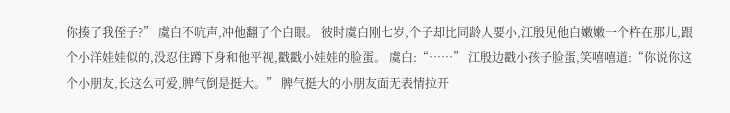你揍了我侄子?” 虞白不吭声,冲他翻了个白眼。 彼时虞白刚七岁,个子却比同龄人要小,江殷见他白嫩嫩一个杵在那儿,跟个小洋娃娃似的,没忍住蹲下身和他平视,戳戳小娃娃的脸蛋。 虞白:“……” 江殷边戳小孩子脸蛋,笑嘻嘻道:“你说你这个小朋友,长这么可爱,脾气倒是挺大。” 脾气挺大的小朋友面无表情拉开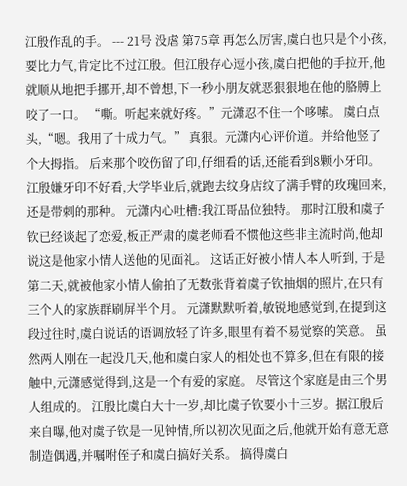江殷作乱的手。 --- 21号 没虐 第75章 再怎么厉害,虞白也只是个小孩,要比力气,肯定比不过江殷。但江殷存心逗小孩,虞白把他的手拉开,他就顺从地把手挪开,却不曾想,下一秒小朋友就恶狠狠地在他的胳膊上咬了一口。 “嘶。听起来就好疼。”元潇忍不住一个哆嗦。 虞白点头,“嗯。我用了十成力气。” 真狠。元潇内心评价道。并给他竖了个大拇指。 后来那个咬伤留了印,仔细看的话,还能看到8颗小牙印。江殷嫌牙印不好看,大学毕业后,就跑去纹身店纹了满手臂的玫瑰回来,还是带刺的那种。 元潇内心吐槽:我江哥品位独特。 那时江殷和虞子钦已经谈起了恋爱,板正严肃的虞老师看不惯他这些非主流时尚,他却说这是他家小情人送他的见面礼。 这话正好被小情人本人听到, 于是第二天,就被他家小情人偷拍了无数张背着虞子钦抽烟的照片,在只有三个人的家族群刷屏半个月。 元潇默默听着,敏锐地感觉到,在提到这段过往时,虞白说话的语调放轻了许多,眼里有着不易觉察的笑意。 虽然两人刚在一起没几天,他和虞白家人的相处也不算多,但在有限的接触中,元潇感觉得到,这是一个有爱的家庭。 尽管这个家庭是由三个男人组成的。 江殷比虞白大十一岁,却比虞子钦要小十三岁。据江殷后来自曝,他对虞子钦是一见钟情,所以初次见面之后,他就开始有意无意制造偶遇,并嘱咐侄子和虞白搞好关系。 搞得虞白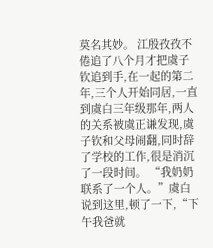莫名其妙。 江殷孜孜不倦追了八个月才把虞子钦追到手,在一起的第二年,三个人开始同居,一直到虞白三年级那年,两人的关系被虞正谦发现,虞子钦和父母闹翻,同时辞了学校的工作,很是消沉了一段时间。 “我奶奶联系了一个人。”虞白说到这里,顿了一下,“下午我爸就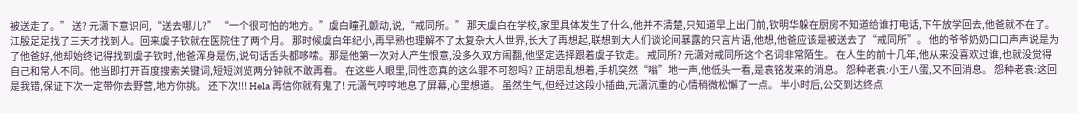被送走了。” 送? 元潇下意识问,“送去哪儿?” “一个很可怕的地方。”虞白瞳孔颤动,说,“戒同所。” 那天虞白在学校,家里具体发生了什么,他并不清楚,只知道早上出门前,钦明华躲在厨房不知道给谁打电话,下午放学回去,他爸就不在了。江殷足足找了三天才找到人。回来虞子钦就在医院住了两个月。 那时候虞白年纪小,再早熟也理解不了太复杂大人世界,长大了再想起,联想到大人们谈论间暴露的只言片语,他想,他爸应该是被送去了“戒同所”。 他的爷爷奶奶口口声声说是为了他爸好,他却始终记得找到虞子钦时,他爸浑身是伤,说句话舌头都哆嗦。那是他第一次对人产生恨意,没多久双方闹翻,他坚定选择跟着虞子钦走。 戒同所? 元潇对戒同所这个名词非常陌生。 在人生的前十几年,他从来没喜欢过谁,也就没觉得自己和常人不同。他当即打开百度搜索关键词,短短浏览两分钟就不敢再看。 在这些人眼里,同性恋真的这么罪不可恕吗? 正胡思乱想着,手机突然“嗡”地一声,他低头一看,是袁铭发来的消息。 怨种老袁:小王八蛋,又不回消息。 怨种老袁:这回是我错,保证下次一定带你去野营,地方你挑。 还下次!!! Hela 再信你就有鬼了! 元潇气哼哼地息了屏幕,心里想道。 虽然生气,但经过这段小插曲,元潇沉重的心情稍微松懈了一点。 半小时后,公交到达终点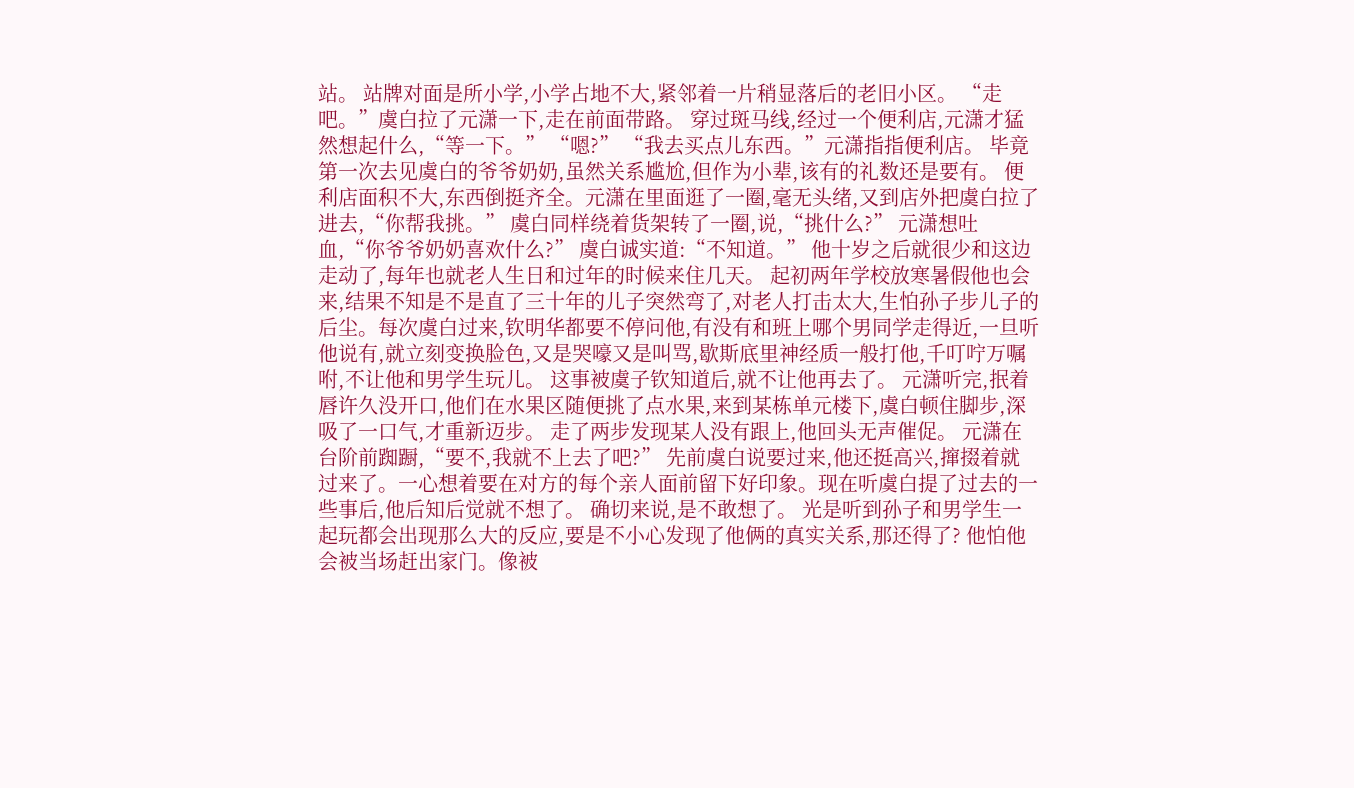站。 站牌对面是所小学,小学占地不大,紧邻着一片稍显落后的老旧小区。 “走吧。”虞白拉了元潇一下,走在前面带路。 穿过斑马线,经过一个便利店,元潇才猛然想起什么,“等一下。” “嗯?” “我去买点儿东西。”元潇指指便利店。 毕竟第一次去见虞白的爷爷奶奶,虽然关系尴尬,但作为小辈,该有的礼数还是要有。 便利店面积不大,东西倒挺齐全。元潇在里面逛了一圈,毫无头绪,又到店外把虞白拉了进去,“你帮我挑。” 虞白同样绕着货架转了一圈,说,“挑什么?” 元潇想吐血,“你爷爷奶奶喜欢什么?” 虞白诚实道:“不知道。” 他十岁之后就很少和这边走动了,每年也就老人生日和过年的时候来住几天。 起初两年学校放寒暑假他也会来,结果不知是不是直了三十年的儿子突然弯了,对老人打击太大,生怕孙子步儿子的后尘。每次虞白过来,钦明华都要不停问他,有没有和班上哪个男同学走得近,一旦听他说有,就立刻变换脸色,又是哭嚎又是叫骂,歇斯底里神经质一般打他,千叮咛万嘱咐,不让他和男学生玩儿。 这事被虞子钦知道后,就不让他再去了。 元潇听完,抿着唇许久没开口,他们在水果区随便挑了点水果,来到某栋单元楼下,虞白顿住脚步,深吸了一口气,才重新迈步。 走了两步发现某人没有跟上,他回头无声催促。 元潇在台阶前踟蹰,“要不,我就不上去了吧?” 先前虞白说要过来,他还挺高兴,撺掇着就过来了。一心想着要在对方的每个亲人面前留下好印象。现在听虞白提了过去的一些事后,他后知后觉就不想了。 确切来说,是不敢想了。 光是听到孙子和男学生一起玩都会出现那么大的反应,要是不小心发现了他俩的真实关系,那还得了? 他怕他会被当场赶出家门。像被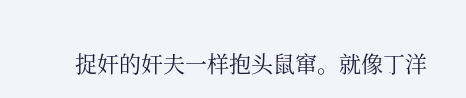捉奸的奸夫一样抱头鼠窜。就像丁洋